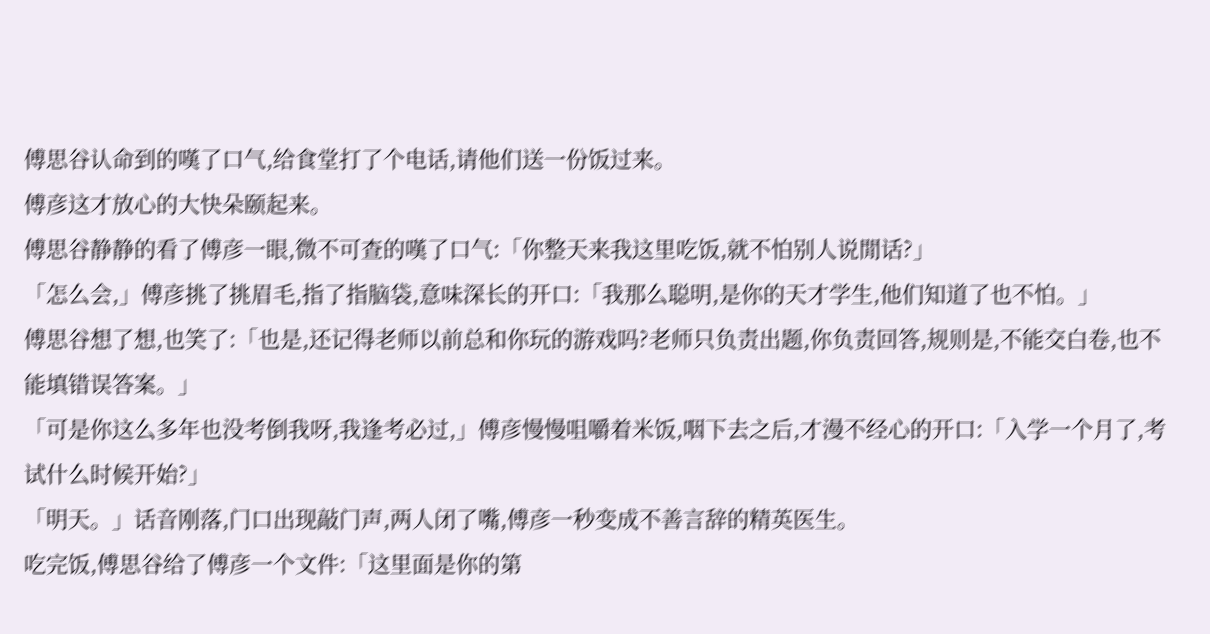傅思谷认命到的嘆了口气,给食堂打了个电话,请他们送一份饭过来。
傅彦这才放心的大快朵颐起来。
傅思谷静静的看了傅彦一眼,微不可查的嘆了口气:「你整天来我这里吃饭,就不怕别人说閒话?」
「怎么会,」傅彦挑了挑眉毛,指了指脑袋,意味深长的开口:「我那么聪明,是你的天才学生,他们知道了也不怕。」
傅思谷想了想,也笑了:「也是,还记得老师以前总和你玩的游戏吗?老师只负责出题,你负责回答,规则是,不能交白卷,也不能填错误答案。」
「可是你这么多年也没考倒我呀,我逢考必过,」傅彦慢慢咀嚼着米饭,咽下去之后,才漫不经心的开口:「入学一个月了,考试什么时候开始?」
「明天。」话音刚落,门口出现敲门声,两人闭了嘴,傅彦一秒变成不善言辞的精英医生。
吃完饭,傅思谷给了傅彦一个文件:「这里面是你的第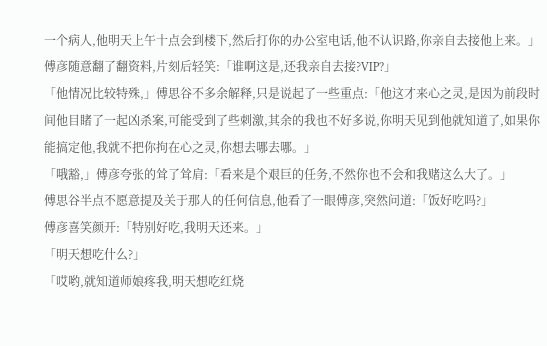一个病人,他明天上午十点会到楼下,然后打你的办公室电话,他不认识路,你亲自去接他上来。」
傅彦随意翻了翻资料,片刻后轻笑:「谁啊这是,还我亲自去接?VIP?」
「他情况比较特殊,」傅思谷不多余解释,只是说起了一些重点:「他这才来心之灵,是因为前段时间他目睹了一起凶杀案,可能受到了些刺激,其余的我也不好多说,你明天见到他就知道了,如果你能搞定他,我就不把你拘在心之灵,你想去哪去哪。」
「哦豁,」傅彦夸张的耸了耸肩:「看来是个艰巨的任务,不然你也不会和我赌这么大了。」
傅思谷半点不愿意提及关于那人的任何信息,他看了一眼傅彦,突然问道:「饭好吃吗?」
傅彦喜笑颜开:「特别好吃,我明天还来。」
「明天想吃什么?」
「哎哟,就知道师娘疼我,明天想吃红烧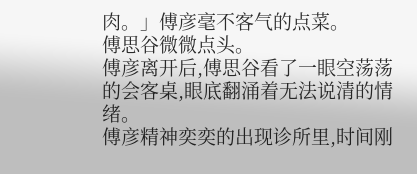肉。」傅彦毫不客气的点菜。
傅思谷微微点头。
傅彦离开后,傅思谷看了一眼空荡荡的会客桌,眼底翻涌着无法说清的情绪。
傅彦精神奕奕的出现诊所里,时间刚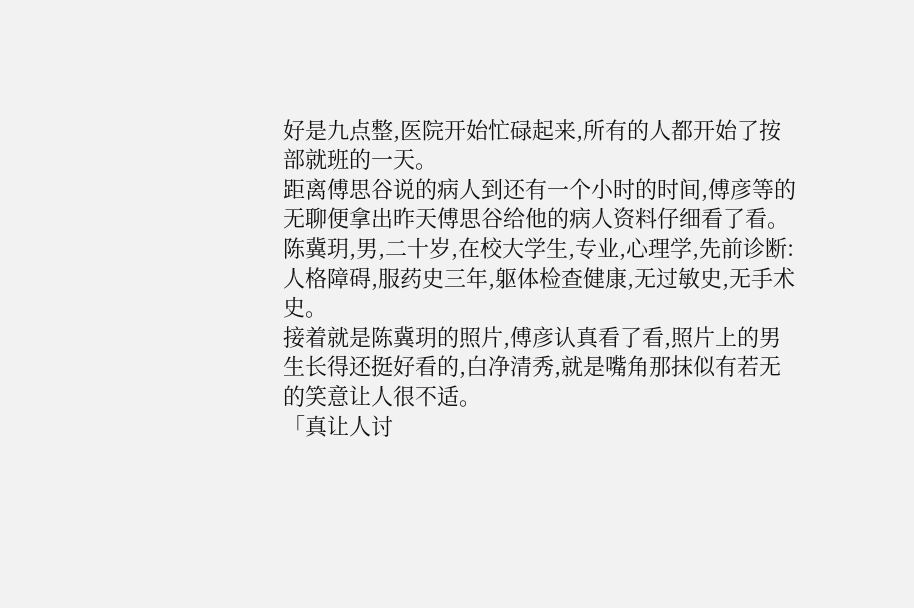好是九点整,医院开始忙碌起来,所有的人都开始了按部就班的一天。
距离傅思谷说的病人到还有一个小时的时间,傅彦等的无聊便拿出昨天傅思谷给他的病人资料仔细看了看。
陈冀玥,男,二十岁,在校大学生,专业,心理学,先前诊断:人格障碍,服药史三年,躯体检查健康,无过敏史,无手术史。
接着就是陈冀玥的照片,傅彦认真看了看,照片上的男生长得还挺好看的,白净清秀,就是嘴角那抹似有若无的笑意让人很不适。
「真让人讨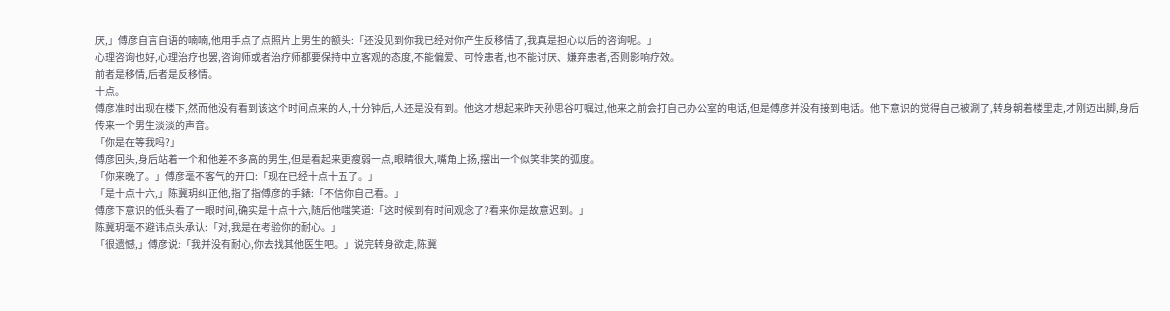厌,」傅彦自言自语的喃喃,他用手点了点照片上男生的额头:「还没见到你我已经对你产生反移情了,我真是担心以后的咨询呢。」
心理咨询也好,心理治疗也罢,咨询师或者治疗师都要保持中立客观的态度,不能偏爱、可怜患者,也不能讨厌、嫌弃患者,否则影响疗效。
前者是移情,后者是反移情。
十点。
傅彦准时出现在楼下,然而他没有看到该这个时间点来的人,十分钟后,人还是没有到。他这才想起来昨天孙思谷叮嘱过,他来之前会打自己办公室的电话,但是傅彦并没有接到电话。他下意识的觉得自己被涮了,转身朝着楼里走,才刚迈出脚,身后传来一个男生淡淡的声音。
「你是在等我吗?」
傅彦回头,身后站着一个和他差不多高的男生,但是看起来更瘦弱一点,眼睛很大,嘴角上扬,摆出一个似笑非笑的弧度。
「你来晚了。」傅彦毫不客气的开口:「现在已经十点十五了。」
「是十点十六,」陈冀玥纠正他,指了指傅彦的手錶:「不信你自己看。」
傅彦下意识的低头看了一眼时间,确实是十点十六,随后他嗤笑道:「这时候到有时间观念了?看来你是故意迟到。」
陈冀玥毫不避讳点头承认:「对,我是在考验你的耐心。」
「很遗憾,」傅彦说:「我并没有耐心,你去找其他医生吧。」说完转身欲走,陈冀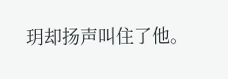玥却扬声叫住了他。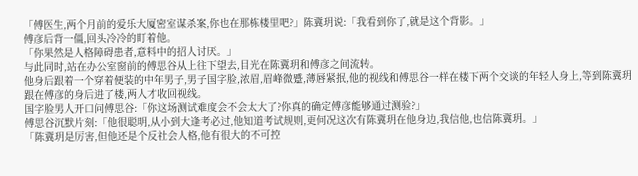「傅医生,两个月前的爱乐大厦密室谋杀案,你也在那栋楼里吧?」陈冀玥说:「我看到你了,就是这个背影。」
傅彦后背一僵,回头冷冷的盯着他。
「你果然是人格障碍患者,意料中的招人讨厌。」
与此同时,站在办公室窗前的傅思谷从上往下望去,目光在陈冀玥和傅彦之间流转。
他身后跟着一个穿着便装的中年男子,男子国字脸,浓眉,眉峰微蹙,薄唇紧抿,他的视线和傅思谷一样在楼下两个交谈的年轻人身上,等到陈冀玥跟在傅彦的身后进了楼,两人才收回视线。
国字脸男人开口问傅思谷:「你这场测试难度会不会太大了?你真的确定傅彦能够通过测验?」
傅思谷沉默片刻:「他很聪明,从小到大逢考必过,他知道考试规则,更何况这次有陈冀玥在他身边,我信他,也信陈冀玥。」
「陈冀玥是厉害,但他还是个反社会人格,他有很大的不可控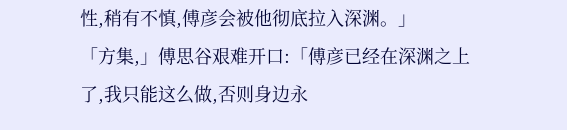性,稍有不慎,傅彦会被他彻底拉入深渊。」
「方集,」傅思谷艰难开口:「傅彦已经在深渊之上了,我只能这么做,否则身边永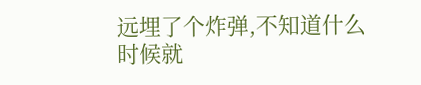远埋了个炸弹,不知道什么时候就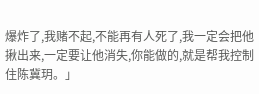爆炸了,我赌不起,不能再有人死了,我一定会把他揪出来,一定要让他消失,你能做的,就是帮我控制住陈冀玥。」